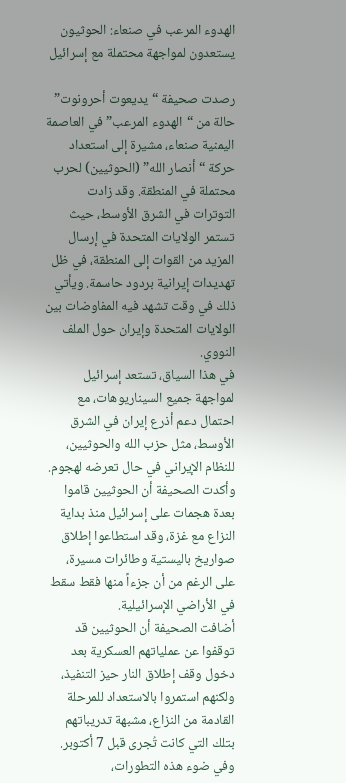الهدوء المرعب في صنعاء: الحوثيون يستعدون لمواجهة محتملة مع إسرائيل

رصدت صحيفة “يديعوت أحرونوت” حالة من “الهدوء المرعب” في العاصمة اليمنية صنعاء، مشيرة إلى استعداد حركة “أنصار الله” (الحوثيين) لحرب محتملة في المنطقة. وقد زادت التوترات في الشرق الأوسط، حيث تستمر الولايات المتحدة في إرسال المزيد من القوات إلى المنطقة، في ظل تهديدات إيرانية بردود حاسمة. ويأتي ذلك في وقت تشهد فيه المفاوضات بين الولايات المتحدة وإيران حول الملف النووي.
في هذا السياق، تستعد إسرائيل لمواجهة جميع السيناريوهات، مع احتمال دعم أذرع إيران في الشرق الأوسط، مثل حزب الله والحوثيين، للنظام الإيراني في حال تعرضه لهجوم. وأكدت الصحيفة أن الحوثيين قاموا بعدة هجمات على إسرائيل منذ بداية النزاع مع غزة، وقد استطاعوا إطلاق صواريخ باليستية وطائرات مسيرة، على الرغم من أن جزءاً منها فقط سقط في الأراضي الإسرائيلية.
أضافت الصحيفة أن الحوثيين قد توقفوا عن عملياتهم العسكرية بعد دخول وقف إطلاق النار حيز التنفيذ، ولكنهم استمروا بالاستعداد للمرحلة القادمة من النزاع، مشبهة تدريباتهم بتلك التي كانت تُجرى قبل 7 أكتوبر. وفي ضوء هذه التطورات،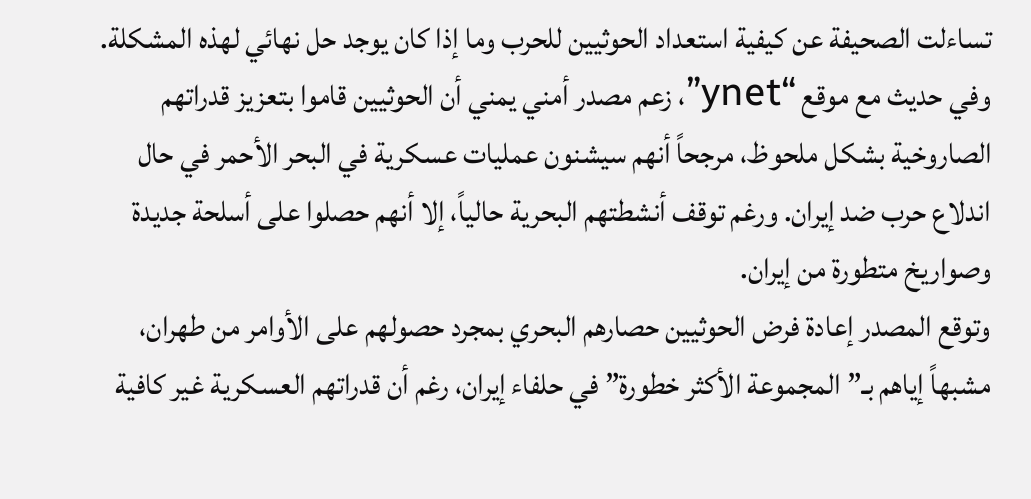تساءلت الصحيفة عن كيفية استعداد الحوثيين للحرب وما إذا كان يوجد حل نهائي لهذه المشكلة.
وفي حديث مع موقع “ynet”، زعم مصدر أمني يمني أن الحوثيين قاموا بتعزيز قدراتهم الصاروخية بشكل ملحوظ، مرجحاً أنهم سيشنون عمليات عسكرية في البحر الأحمر في حال اندلاع حرب ضد إيران. ورغم توقف أنشطتهم البحرية حالياً، إلا أنهم حصلوا على أسلحة جديدة وصواريخ متطورة من إيران.
وتوقع المصدر إعادة فرض الحوثيين حصارهم البحري بمجرد حصولهم على الأوامر من طهران، مشبهاً إياهم بـ”المجموعة الأكثر خطورة” في حلفاء إيران، رغم أن قدراتهم العسكرية غير كافية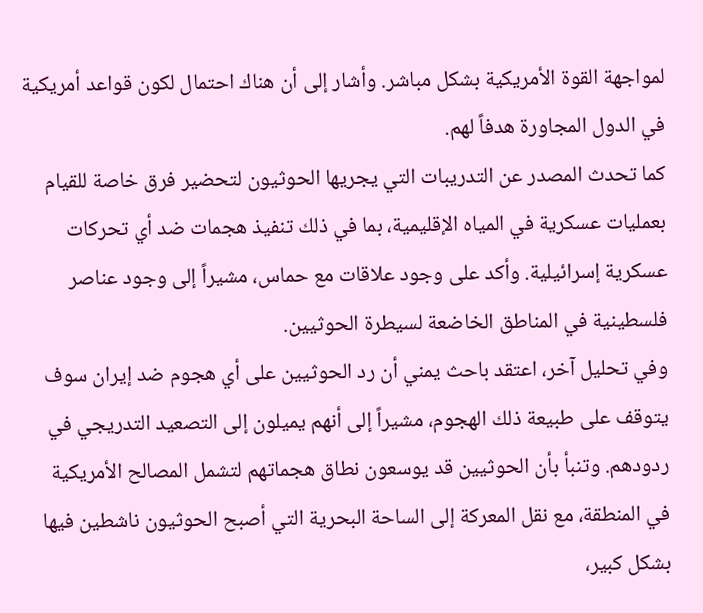لمواجهة القوة الأمريكية بشكل مباشر. وأشار إلى أن هناك احتمال لكون قواعد أمريكية في الدول المجاورة هدفاً لهم.
كما تحدث المصدر عن التدريبات التي يجريها الحوثيون لتحضير فرق خاصة للقيام بعمليات عسكرية في المياه الإقليمية، بما في ذلك تنفيذ هجمات ضد أي تحركات عسكرية إسرائيلية. وأكد على وجود علاقات مع حماس، مشيراً إلى وجود عناصر فلسطينية في المناطق الخاضعة لسيطرة الحوثيين.
وفي تحليل آخر، اعتقد باحث يمني أن رد الحوثيين على أي هجوم ضد إيران سوف يتوقف على طبيعة ذلك الهجوم، مشيراً إلى أنهم يميلون إلى التصعيد التدريجي في ردودهم. وتنبأ بأن الحوثيين قد يوسعون نطاق هجماتهم لتشمل المصالح الأمريكية في المنطقة، مع نقل المعركة إلى الساحة البحرية التي أصبح الحوثيون ناشطين فيها بشكل كبير،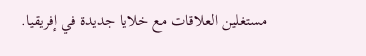مستغلين العلاقات مع خلايا جديدة في إفريقيا.